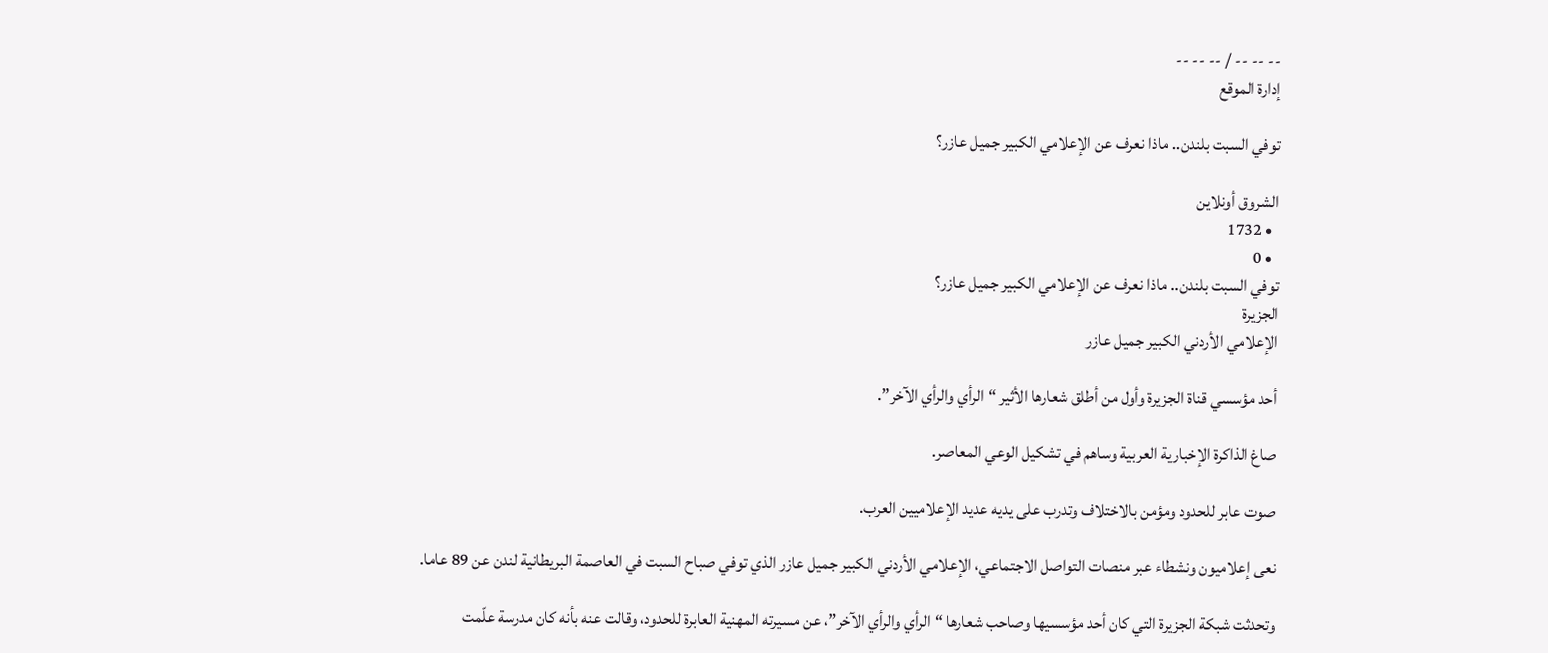-- -- -- / -- -- --
إدارة الموقع

توفي السبت بلندن.. ماذا نعرف عن الإعلامي الكبير جميل عازر؟

الشروق أونلاين
  • 1732
  • 0
توفي السبت بلندن.. ماذا نعرف عن الإعلامي الكبير جميل عازر؟
الجزيرة
الإعلامي الأردني الكبير جميل عازر

أحد مؤسسي قناة الجزيرة وأول من أطلق شعارها الأثير “الرأي والرأي الآخر”.

صاغ الذاكرة الإخبارية العربية وساهم في تشكيل الوعي المعاصر.

صوت عابر للحدود ومؤمن بالاختلاف وتدرب على يديه عديد الإعلاميين العرب.

نعى إعلاميون ونشطاء عبر منصات التواصل الاجتماعي، الإعلامي الأردني الكبير جميل عازر الذي توفي صباح السبت في العاصمة البريطانية لندن عن 89 عاما.

وتحدثت شبكة الجزيرة التي كان أحد مؤسسيها وصاحب شعارها “الرأي والرأي الآخر”، عن مسيرته المهنية العابرة للحدود، وقالت عنه بأنه كان مدرسة علّمت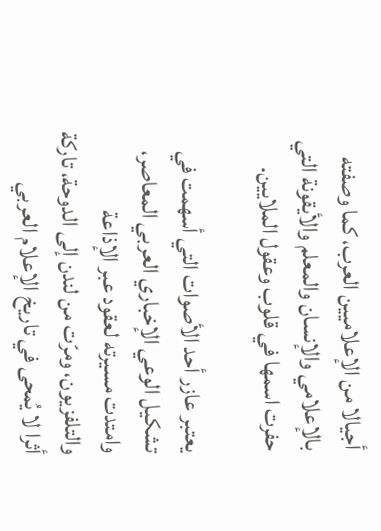أجيالا من الإعلاميين العرب، كما وصفته بالإعلامي والإنسان والمعلم والأيقونة التي حفرت اسمها في قلوب وعقول الملايين.

يعتبر عازر أحد الأصوات التي أسهمت في تشكيل الوعي الإخباري العربي المعاصر، وامتدت مسيرته لعقود عبر الإذاعة والتلفزيون، ومرّت من لندن إلى الدوحة، تاركة أثرا لا يُمحى في تاريخ الإعلام العربي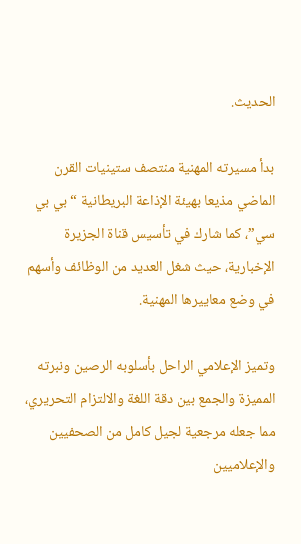الحديث.

بدأ مسيرته المهنية منتصف ستينيات القرن الماضي مذيعا بهيئة الإذاعة البريطانية “بي بي سي”، كما شارك في تأسيس قناة الجزيرة الإخبارية، حيث شغل العديد من الوظائف وأسهم في وضع معاييرها المهنية.

وتميز الإعلامي الراحل بأسلوبه الرصين ونبرته المميزة والجمع بين دقة اللغة والالتزام التحريري، مما جعله مرجعية لجيل كامل من الصحفيين والإعلاميين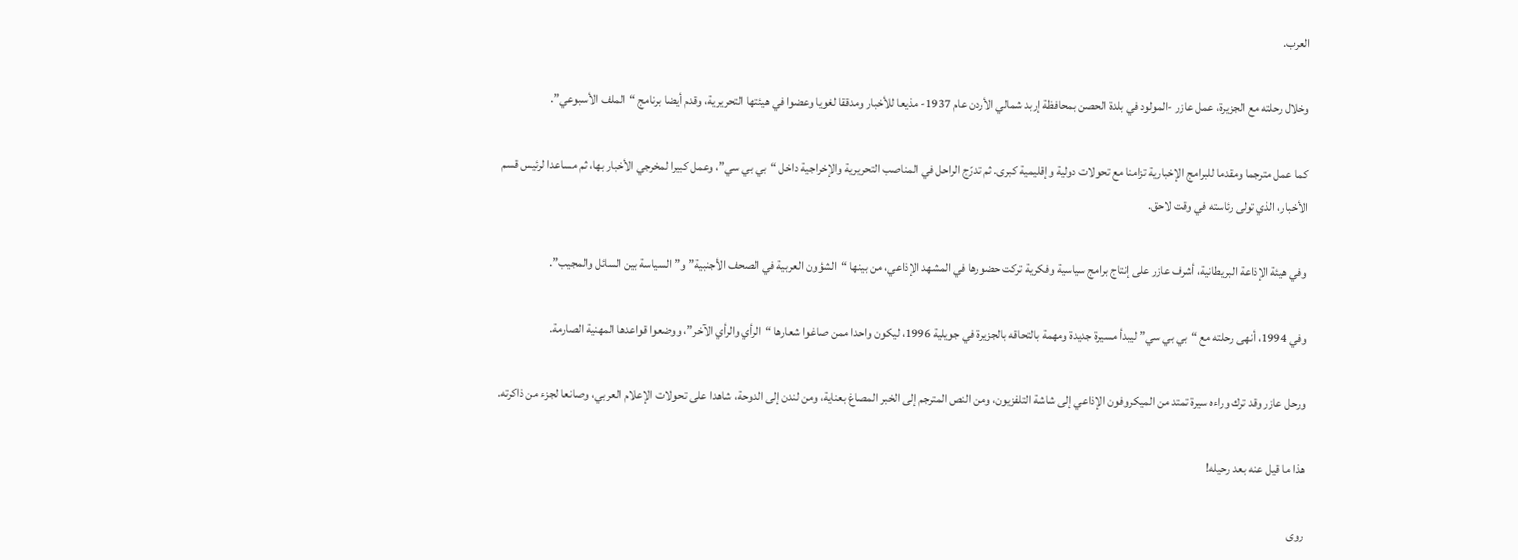العرب.

وخلال رحلته مع الجزيرة، عمل عازر -المولود في بلدة الحصن بمحافظة إربد شمالي الأردن عام 1937- مذيعا للأخبار ومدققا لغويا وعضوا في هيئتها التحريرية، وقدم أيضا برنامج “الملف الأسبوعي”.

كما عمل مترجما ومقدما للبرامج الإخبارية تزامنا مع تحولات دولية وإقليمية كبرى. ثم تدرّج الراحل في المناصب التحريرية والإخراجية داخل “بي بي سي”، وعمل كبيرا لمخرجي الأخبار بها، ثم مساعدا لرئيس قسم الأخبار، الذي تولى رئاسته في وقت لاحق.

وفي هيئة الإذاعة البريطانية، أشرف عازر على إنتاج برامج سياسية وفكرية تركت حضورها في المشهد الإذاعي، من بينها “الشؤون العربية في الصحف الأجنبية” و”السياسة بين السائل والمجيب”.

وفي 1994، أنهى رحلته مع “بي بي سي” ليبدأ مسيرة جديدة ومهمة بالتحاقه بالجزيرة في جويلية 1996، ليكون واحدا ممن صاغوا شعارها “الرأي والرأي الآخر”، ووضعوا قواعدها المهنية الصارمة.

ورحل عازر وقد ترك وراءه سيرة تمتد من الميكروفون الإذاعي إلى شاشة التلفزيون، ومن النص المترجم إلى الخبر المصاغ بعناية، ومن لندن إلى الدوحة، شاهدا على تحولات الإعلام العربي، وصانعا لجزء من ذاكرته.

هذا ما قيل عنه بعد رحيله!

روى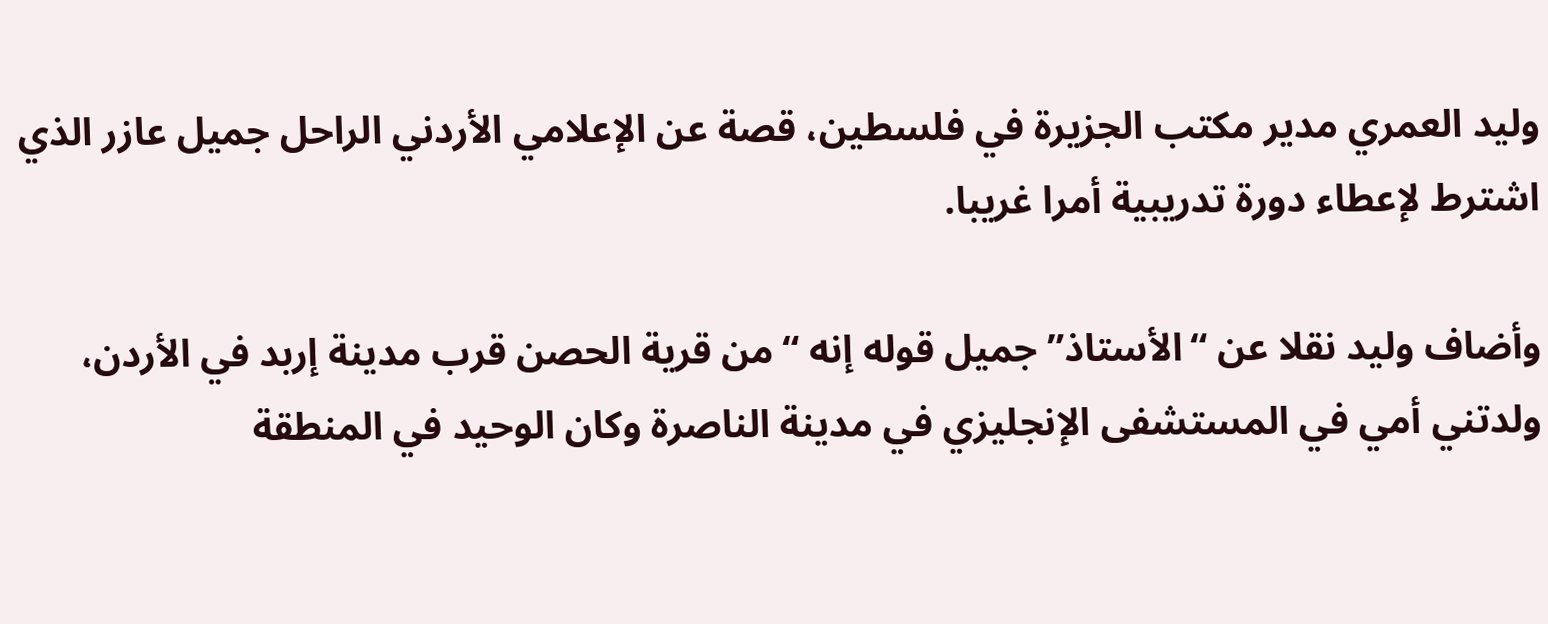وليد العمري مدير مكتب الجزيرة في فلسطين، قصة عن الإعلامي الأردني الراحل جميل عازر الذي اشترط لإعطاء دورة تدريبية أمرا غريبا.

وأضاف وليد نقلا عن “الأستاذ” جميل قوله إنه “من قرية الحصن قرب مدينة إربد في الأردن، ولدتني أمي في المستشفى الإنجليزي في مدينة الناصرة وكان الوحيد في المنطقة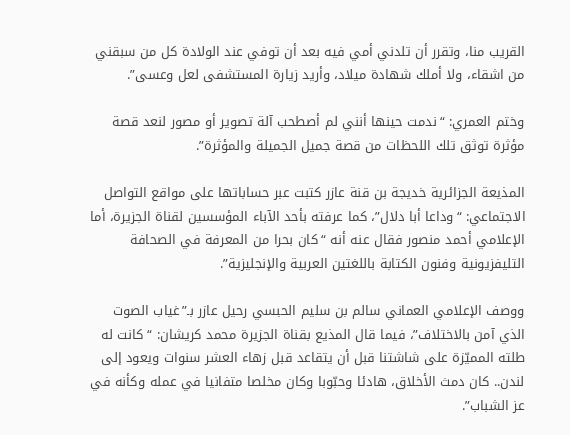القريب منا، وتقرر أن تلدني أمي فيه بعد أن توفي عند الولادة كل من سبقني من اشقاء، ولا أملك شهادة ميلاد، وأريد زيارة المستشفى لعل وعسى”.

وختم العمري: “ندمت حينها أنني لم أصطحب آلة تصوير أو مصور لنعد قصة مؤثرة توثق تلك اللحظات من قصة جميل الجميلة والمؤثرة”.

المذيعة الجزائرية خديجة بن قنة عازر كتبت عبر حساباتها على مواقع التواصل الاجتماعي: “وداعا أبا دلال”، كما عرفته بأحد الآباء المؤسسين لقناة الجزيرة، أما الإعلامي أحمد منصور فقال عنه أنه “كان بحرا من المعرفة في الصحافة التليفزيونية وفنون الكتابة باللغتين العربية والإنجليزية”.

ووصف الإعلامي العماني سالم بن سليم الحبسي رحيل عازر بـ”غياب الصوت الذي آمن بالاختلاف”، فيما قال المذيع بقناة الجزيرة محمد كريشان: “كانت له طلته المميّزة على شاشتنا قبل أن يتقاعد قبل زهاء العشر سنوات ويعود إلى لندن.. كان دمث الأخلاق، هادئا وحبّوبا وكان مخلصا متفانيا في عمله وكأنه في عز الشباب”.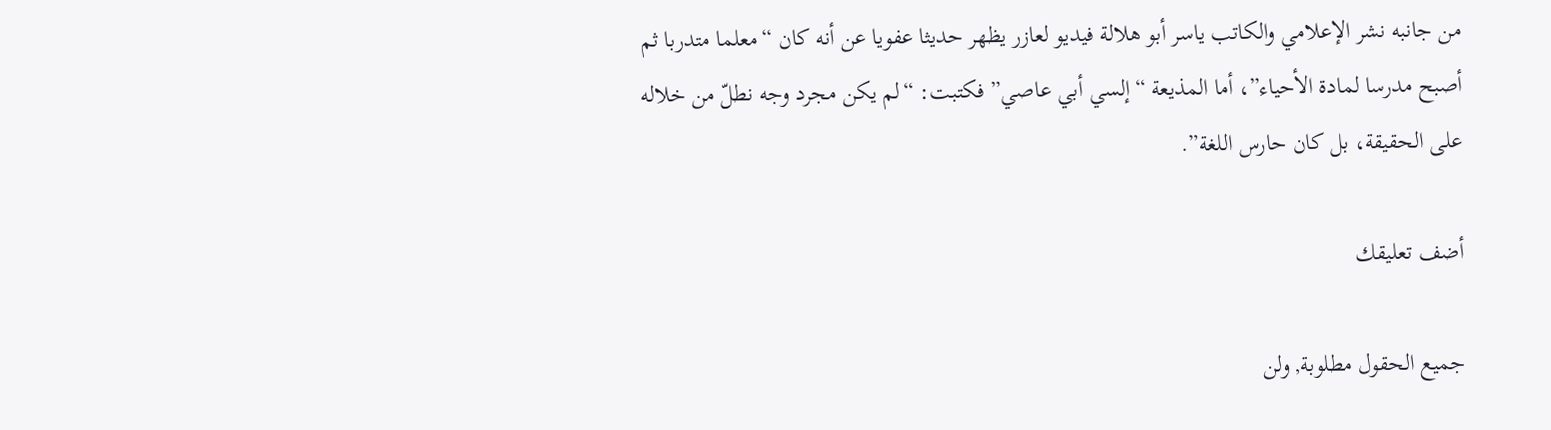من جانبه نشر الإعلامي والكاتب ياسر أبو هلالة فيديو لعازر يظهر حديثا عفويا عن أنه كان “معلما متدربا ثم أصبح مدرسا لمادة الأحياء”، أما المذيعة “إلسي أبي عاصي” فكتبت: “لم يكن مجرد وجه نطلّ من خلاله على الحقيقة، بل كان حارس اللغة”.

أضف تعليقك

جميع الحقول مطلوبة, ولن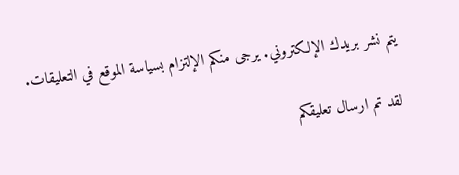يتم نشر بريدك الإلكتروني. يرجى منكم الإلتزام بسياسة الموقع في التعليقات.

لقد تم ارسال تعليقكم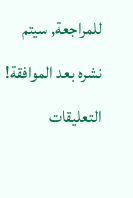للمراجعة, سيتم نشره بعد الموافقة!
التعليقات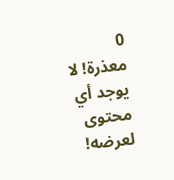0
معذرة! لا يوجد أي محتوى لعرضه!